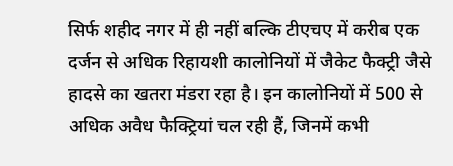सिर्फ शहीद नगर में ही नहीं बल्कि टीएचए में करीब एक दर्जन से अधिक रिहायशी कालोनियों में जैकेट फैक्ट्री जैसे हादसे का खतरा मंडरा रहा है। इन कालोनियों में 500 से अधिक अवैध फैक्ट्रियां चल रही हैं, जिनमें कभी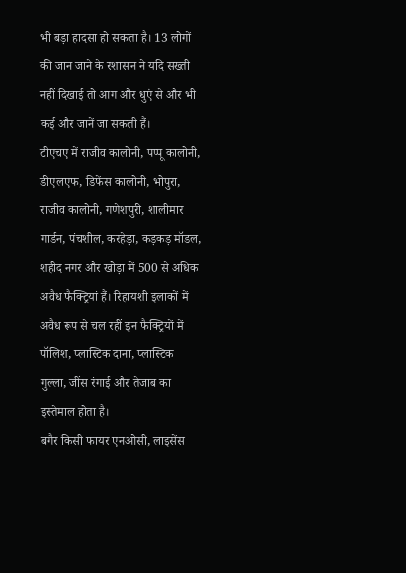भी बड़ा हादसा हो सकता है। 13 लोगों की जान जाने के रशासन ने यदि सख्ती नहीं दिखाई तो आग और धुएं से और भी कई और जानें जा सकती हैं।
टीएचए में राजीव कालोनी, पप्पू कालोनी, डीएलएफ, डिफेंस कालोनी, भोपुरा, राजीव कालोनी, गणेशपुरी, शालीमार गार्डन, पंचशील, करहेड़ा, कड़कड़ मॉडल, शहीद नगर और खोड़ा में 500 से अधिक अवैध फैक्ट्रियां हैं। रिहायशी इलाकों में अवैध रूप से चल रहीं इन फैक्ट्रियों में पॉलिश, प्लास्टिक दाना, प्लास्टिक गुल्ला, जींस रंगाई और तेजाब का इस्तेमाल होता है।
बगैर किसी फायर एनओसी, लाइसेंस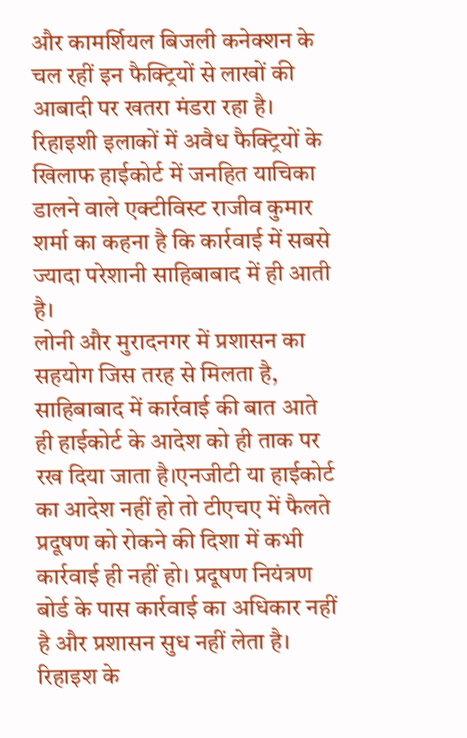और कामर्शियल बिजली कनेक्शन के चल रहीं इन फैक्ट्रियों से लाखों की आबादी पर खतरा मंडरा रहा है। रिहाइशी इलाकों में अवैध फैक्ट्रियों के खिलाफ हाईकोर्ट में जनहित याचिका डालने वाले एक्टीविस्ट राजीव कुमार शर्मा का कहना है कि कार्रवाई में सबसे ज्यादा परेशानी साहिबाबाद में ही आती है।
लोनी और मुरादनगर में प्रशासन का सहयोग जिस तरह से मिलता है, साहिबाबाद में कार्रवाई की बात आते ही हाईकोर्ट के आदेश को ही ताक पर रख दिया जाता है।एनजीटी या हाईकोर्ट का आदेश नहीं हो तो टीएचए में फैलते प्रदूषण को रोकने की दिशा में कभी कार्रवाई ही नहीं हो। प्रदूषण नियंत्रण बोर्ड के पास कार्रवाई का अधिकार नहीं है और प्रशासन सुध नहीं लेता है।
रिहाइश के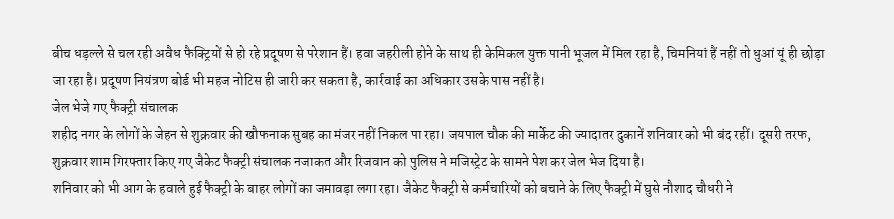बीच धड़ल्ले से चल रही अवैध फैक्ट्रियों से हो रहे प्रदूषण से परेशान हैं। हवा जहरीली होने के साथ ही केमिकल युक्त पानी भूजल में मिल रहा है, चिमनियां हैं नहीं तो धुआं यूं ही छोड़ा जा रहा है। प्रदूषण नियंत्रण बोर्ड भी महज नोटिस ही जारी कर सकता है, कार्रवाई का अधिकार उसके पास नहीं है।
जेल भेजे गए फैक्ट्री संचालक
शहीद नगर के लोगों के जेहन से शुक्रवार की खौफनाक सुबह का मंजर नहीं निकल पा रहा। जयपाल चौक की मार्केट की ज्यादातर दुकानें शनिवार को भी बंद रहीं। दूसरी तरफ, शुक्रवार शाम गिरफ्तार किए गए जैकेट फैक्ट्री संचालक नजाकत और रिजवान को पुलिस ने मजिस्ट्रेट के सामने पेश कर जेल भेज दिया है।
शनिवार को भी आग के हवाले हुई फैक्ट्री के बाहर लोगों का जमावड़ा लगा रहा। जैकेट फैक्ट्री से कर्मचारियों को बचाने के लिए फैक्ट्री में घुसे नौशाद चौधरी ने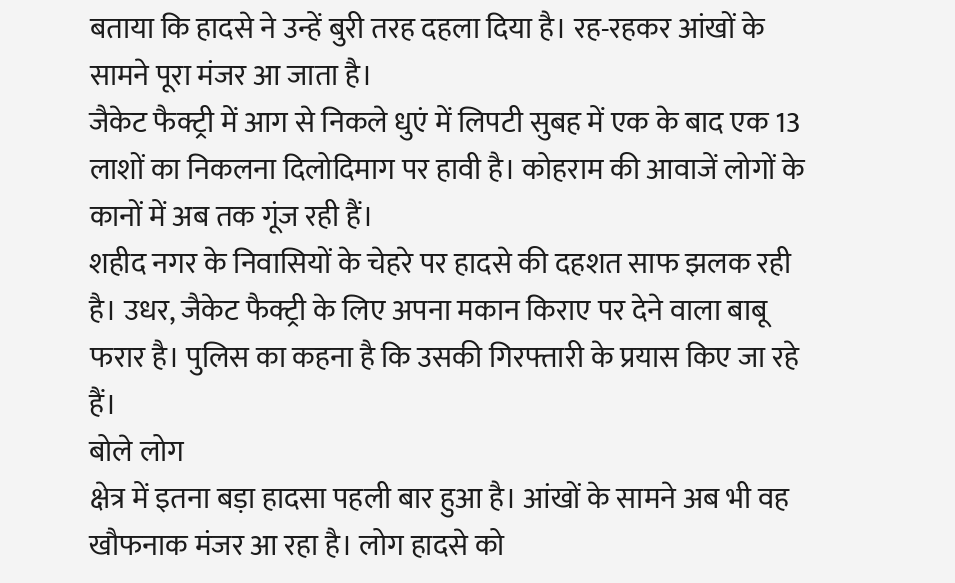बताया कि हादसे ने उन्हें बुरी तरह दहला दिया है। रह-रहकर आंखों के सामने पूरा मंजर आ जाता है।
जैकेट फैक्ट्री में आग से निकले धुएं में लिपटी सुबह में एक के बाद एक 13 लाशों का निकलना दिलोदिमाग पर हावी है। कोहराम की आवाजें लोगों के कानों में अब तक गूंज रही हैं।
शहीद नगर के निवासियों के चेहरे पर हादसे की दहशत साफ झलक रही है। उधर, जैकेट फैक्ट्री के लिए अपना मकान किराए पर देने वाला बाबू फरार है। पुलिस का कहना है कि उसकी गिरफ्तारी के प्रयास किए जा रहे हैं।
बोले लोग
क्षेत्र में इतना बड़ा हादसा पहली बार हुआ है। आंखों के सामने अब भी वह खौफनाक मंजर आ रहा है। लोग हादसे को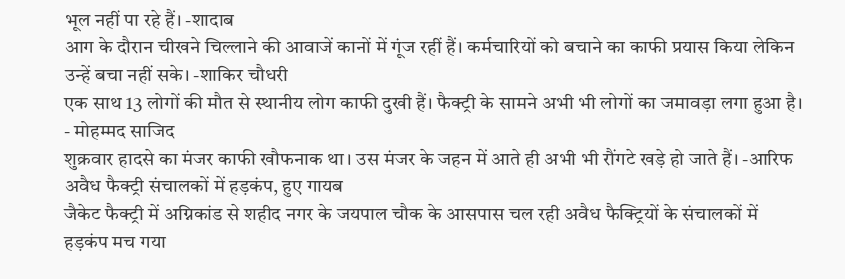भूल नहीं पा रहे हैं। -शादाब
आग के दौरान चीखने चिल्लाने की आवाजें कानों में गूंज रहीं हैं। कर्मचारियों को बचाने का काफी प्रयास किया लेकिन उन्हें बचा नहीं सके। -शाकिर चौधरी
एक साथ 13 लोगों की मौत से स्थानीय लोग काफी दुखी हैं। फैक्ट्री के सामने अभी भी लोगों का जमावड़ा लगा हुआ है। - मोहम्मद साजिद
शुक्रवार हादसे का मंजर काफी खौफनाक था। उस मंजर के जहन में आते ही अभी भी रौंगटे खड़े हो जाते हैं। -आरिफ
अवैध फैक्ट्री संचालकों में हड़कंप, हुए गायब
जैकेट फैक्ट्री में अग्निकांड से शहीद नगर के जयपाल चौक के आसपास चल रही अवैध फैक्ट्रियों के संचालकों में हड़कंप मच गया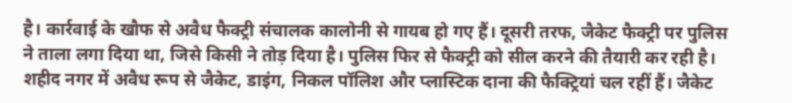है। कार्रवाई के खौफ से अवैध फैक्ट्री संचालक कालोनी से गायब हो गए हैं। दूसरी तरफ, जैकेट फैक्ट्री पर पुलिस ने ताला लगा दिया था, जिसे किसी ने तोड़ दिया है। पुलिस फिर से फैक्ट्री को सील करने की तैयारी कर रही है।
शहीद नगर में अवैध रूप से जैकेट, डाइंग, निकल पॉलिश और प्लास्टिक दाना की फैक्ट्रियां चल रहीं हैं। जैकेट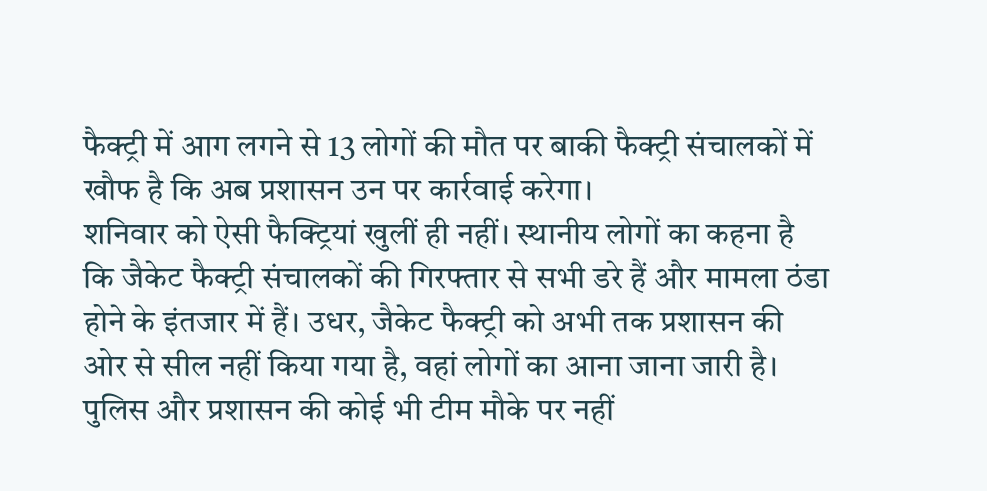फैक्ट्री में आग लगने से 13 लोगों की मौत पर बाकी फैक्ट्री संचालकों में खौफ है कि अब प्रशासन उन पर कार्रवाई करेगा।
शनिवार को ऐसी फैक्ट्रियां खुलीं ही नहीं। स्थानीय लोगों का कहना है कि जैकेट फैक्ट्री संचालकों की गिरफ्तार से सभी डरे हैं और मामला ठंडा होने के इंतजार में हैं। उधर, जैकेट फैक्ट्री को अभी तक प्रशासन की ओर से सील नहीं किया गया है, वहां लोगों का आना जाना जारी है।
पुलिस और प्रशासन की कोई भी टीम मौके पर नहीं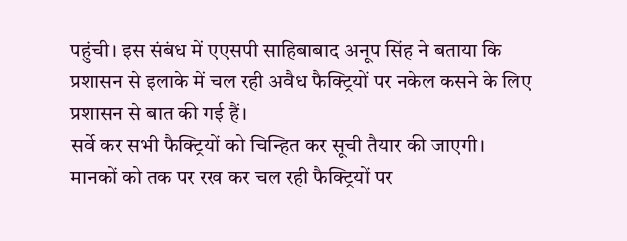पहुंची। इस संबंध में एएसपी साहिबाबाद अनूप सिंह ने बताया कि प्रशासन से इलाके में चल रही अवैध फैक्ट्रियों पर नकेल कसने के लिए प्रशासन से बात की गई हैं।
सर्वे कर सभी फैक्ट्रियों को चिन्हित कर सूची तैयार की जाएगी। मानकों को तक पर रख कर चल रही फैक्ट्रियों पर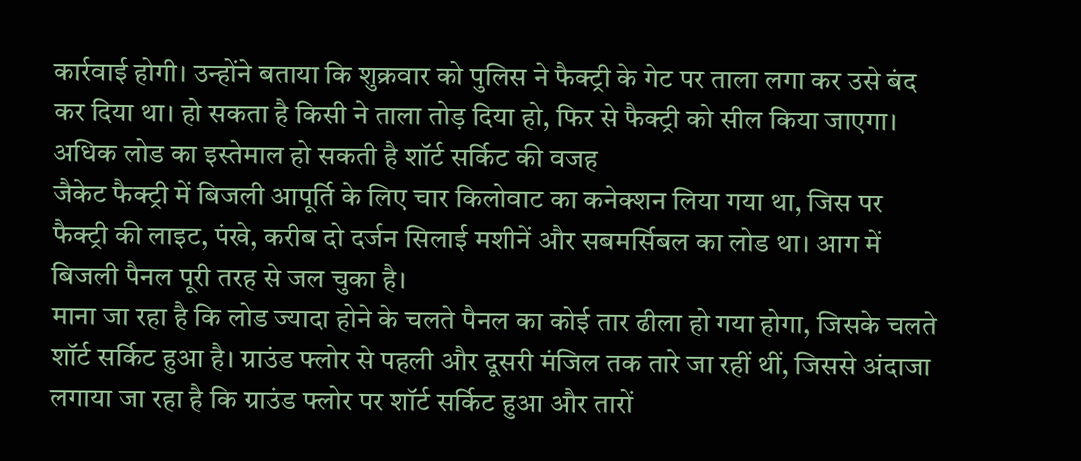कार्रवाई होगी। उन्होंने बताया कि शुक्रवार को पुलिस ने फैक्ट्री के गेट पर ताला लगा कर उसे बंद कर दिया था। हो सकता है किसी ने ताला तोड़ दिया हो, फिर से फैक्ट्री को सील किया जाएगा।
अधिक लोड का इस्तेमाल हो सकती है शॉर्ट सर्किट की वजह
जैकेट फैक्ट्री में बिजली आपूर्ति के लिए चार किलोवाट का कनेक्शन लिया गया था, जिस पर फैक्ट्री की लाइट, पंखे, करीब दो दर्जन सिलाई मशीनें और सबमर्सिबल का लोड था। आग में बिजली पैनल पूरी तरह से जल चुका है।
माना जा रहा है कि लोड ज्यादा होने के चलते पैनल का कोई तार ढीला हो गया होगा, जिसके चलते शॉर्ट सर्किट हुआ है। ग्राउंड फ्लोर से पहली और दूसरी मंजिल तक तारे जा रहीं थीं, जिससे अंदाजा लगाया जा रहा है कि ग्राउंड फ्लोर पर शॉर्ट सर्किट हुआ और तारों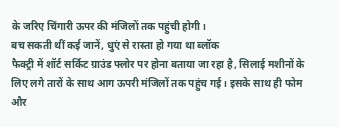के जरिए चिंगारी ऊपर की मंजिलों तक पहुंची होगी।
बच सकती थीं कई जानें, धुएं से रास्ता हो गया था ब्लॉक
फैक्ट्री में शॉर्ट सर्किट ग्राउंड फ्लोर पर होना बताया जा रहा है, सिलाई मशीनों के लिए लगे तारों के साथ आग ऊपरी मंजिलों तक पहुंच गई। इसके साथ ही फोम और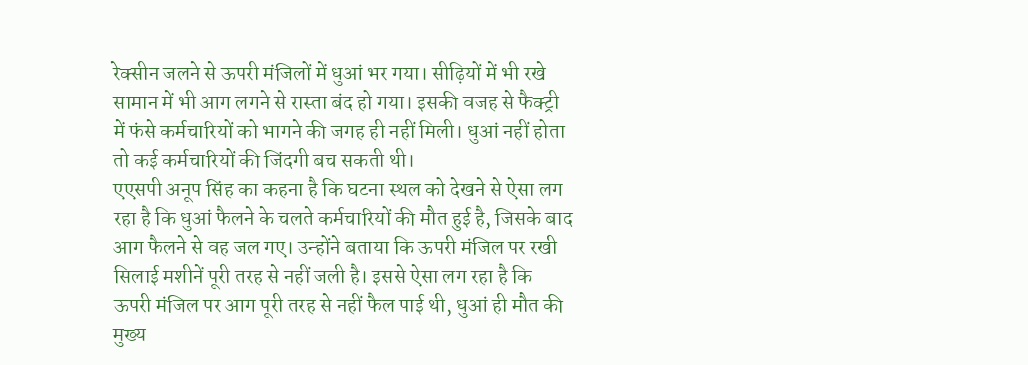रेक्सीन जलने से ऊपरी मंजिलों में धुआं भर गया। सीढ़ियों में भी रखे सामान में भी आग लगने से रास्ता बंद हो गया। इसकी वजह से फैक्ट्री में फंसे कर्मचारियों को भागने की जगह ही नहीं मिली। धुआं नहीं होता तो कई कर्मचारियों की जिंदगी बच सकती थी।
एएसपी अनूप सिंह का कहना है कि घटना स्थल को देखने से ऐसा लग रहा है कि धुआं फैलने के चलते कर्मचारियों की मौत हुई है, जिसके बाद आग फैलने से वह जल गए। उन्होंने बताया कि ऊपरी मंजिल पर रखी सिलाई मशीनें पूरी तरह से नहीं जली है। इससे ऐसा लग रहा है कि ऊपरी मंजिल पर आग पूरी तरह से नहीं फैल पाई थी, धुआं ही मौत की मुख्य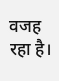वजह रहा है।